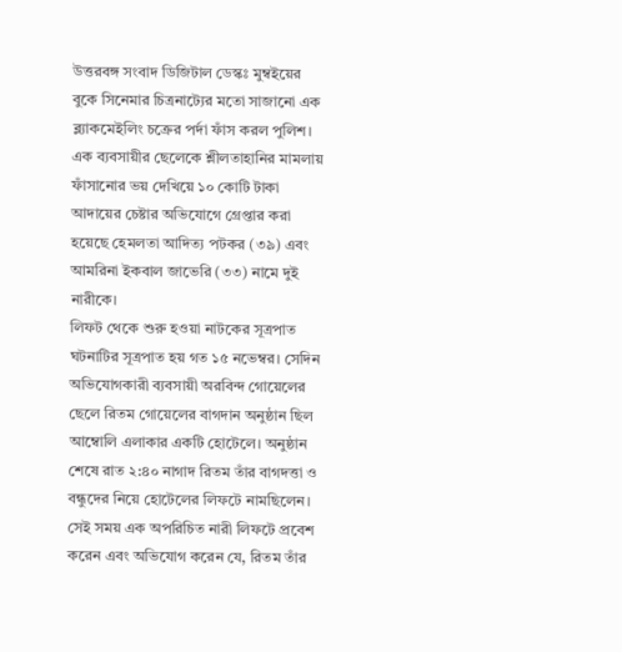উত্তরবঙ্গ সংবাদ ডিজিটাল ডেস্কঃ মুম্বইয়ের বুকে সিনেমার চিত্রনাট্যের মতো সাজানো এক ব্ল্যাকমেইলিং চক্রের পর্দা ফাঁস করল পুলিশ। এক ব্যবসায়ীর ছেলেকে শ্লীলতাহানির মামলায় ফাঁসানোর ভয় দেখিয়ে ১০ কোটি টাকা আদায়ের চেষ্টার অভিযোগে গ্রেপ্তার করা হয়েছে হেমলতা আদিত্য পটকর (৩৯) এবং আমরিনা ইকবাল জাভেরি (৩৩) নামে দুই নারীকে।
লিফট থেকে শুরু হওয়া নাটকের সূত্রপাত
ঘটনাটির সূত্রপাত হয় গত ১৫ নভেম্বর। সেদিন অভিযোগকারী ব্যবসায়ী অরবিন্দ গোয়েলের ছেলে রিতম গোয়েলের বাগদান অনুষ্ঠান ছিল আম্বোলি এলাকার একটি হোটেলে। অনুষ্ঠান শেষে রাত ২:৪০ নাগাদ রিতম তাঁর বাগদত্তা ও বন্ধুদের নিয়ে হোটেলের লিফটে নামছিলেন। সেই সময় এক অপরিচিত নারী লিফটে প্রবেশ করেন এবং অভিযোগ করেন যে, রিতম তাঁর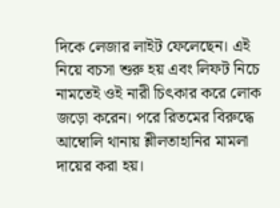দিকে লেজার লাইট ফেলেছেন। এই নিয়ে বচসা শুরু হয় এবং লিফট নিচে নামতেই ওই নারী চিৎকার করে লোক জড়ো করেন। পরে রিতমের বিরুদ্ধে আম্বোলি থানায় শ্লীলতাহানির মামলা দায়ের করা হয়।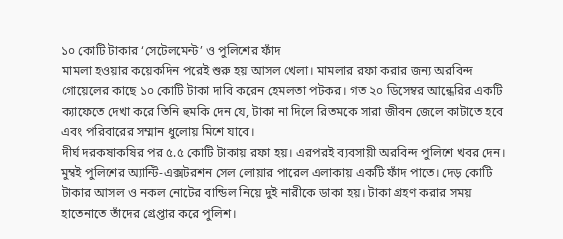১০ কোটি টাকার ‘সেটেলমেন্ট’ ও পুলিশের ফাঁদ
মামলা হওয়ার কয়েকদিন পরেই শুরু হয় আসল খেলা। মামলার রফা করার জন্য অরবিন্দ গোয়েলের কাছে ১০ কোটি টাকা দাবি করেন হেমলতা পটকর। গত ২০ ডিসেম্বর আন্ধেরির একটি ক্যাফেতে দেখা করে তিনি হুমকি দেন যে, টাকা না দিলে রিতমকে সারা জীবন জেলে কাটাতে হবে এবং পরিবারের সম্মান ধুলোয় মিশে যাবে।
দীর্ঘ দরকষাকষির পর ৫.৫ কোটি টাকায় রফা হয়। এরপরই ব্যবসায়ী অরবিন্দ পুলিশে খবর দেন। মুম্বই পুলিশের অ্যান্টি-এক্সটরশন সেল লোয়ার পারেল এলাকায় একটি ফাঁদ পাতে। দেড় কোটি টাকার আসল ও নকল নোটের বান্ডিল নিয়ে দুই নারীকে ডাকা হয়। টাকা গ্রহণ করার সময় হাতেনাতে তাঁদের গ্রেপ্তার করে পুলিশ।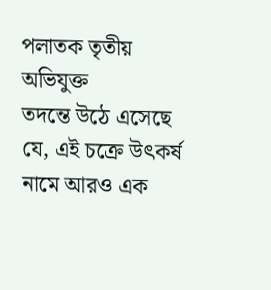পলাতক তৃতীয় অভিযুক্ত
তদন্তে উঠে এসেছে যে, এই চক্রে উৎকর্ষ নামে আরও এক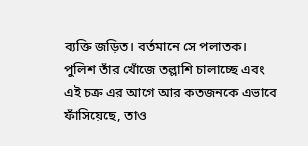ব্যক্তি জড়িত। বর্তমানে সে পলাতক। পুলিশ তাঁর খোঁজে তল্লাশি চালাচ্ছে এবং এই চক্র এর আগে আর কতজনকে এভাবে ফাঁসিয়েছে, তাও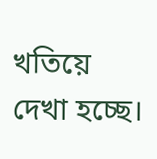খতিয়ে দেখা হচ্ছে।